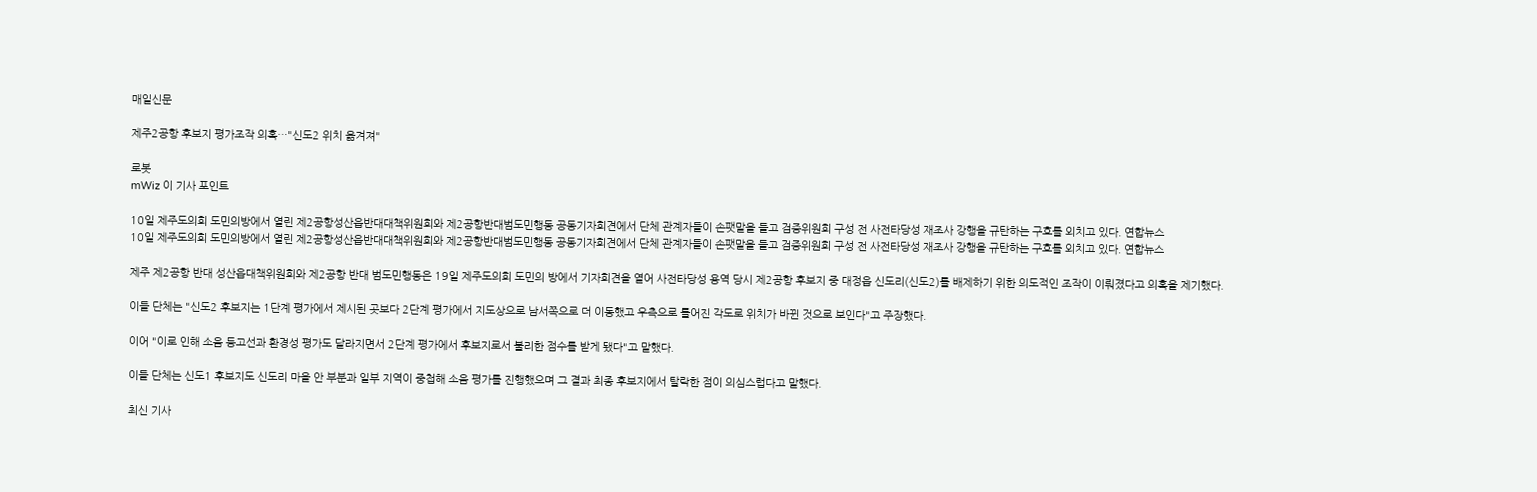매일신문

제주2공항 후보지 평가조작 의혹…"신도2 위치 옮겨져"

로봇
mWiz 이 기사 포인트

10일 제주도의회 도민의방에서 열린 제2공항성산읍반대대책위원회와 제2공항반대범도민행동 공동기자회견에서 단체 관계자들이 손팻말을 들고 검증위원회 구성 전 사전타당성 재조사 강행을 규탄하는 구호를 외치고 있다. 연합뉴스
10일 제주도의회 도민의방에서 열린 제2공항성산읍반대대책위원회와 제2공항반대범도민행동 공동기자회견에서 단체 관계자들이 손팻말을 들고 검증위원회 구성 전 사전타당성 재조사 강행을 규탄하는 구호를 외치고 있다. 연합뉴스

제주 제2공항 반대 성산읍대책위원회와 제2공항 반대 범도민행동은 19일 제주도의회 도민의 방에서 기자회견을 열어 사전타당성 용역 당시 제2공항 후보지 중 대정읍 신도리(신도2)를 배제하기 위한 의도적인 조작이 이뤄졌다고 의혹을 제기했다.

이들 단체는 "신도2 후보지는 1단계 평가에서 제시된 곳보다 2단계 평가에서 지도상으로 남서쪽으로 더 이동했고 우측으로 틀어진 각도로 위치가 바뀐 것으로 보인다"고 주장했다.

이어 "이로 인해 소음 등고선과 환경성 평가도 달라지면서 2단계 평가에서 후보지로서 불리한 점수를 받게 됐다"고 말했다.

이들 단체는 신도1 후보지도 신도리 마을 안 부분과 일부 지역이 중첩해 소음 평가를 진행했으며 그 결과 최종 후보지에서 탈락한 점이 의심스럽다고 말했다.

최신 기사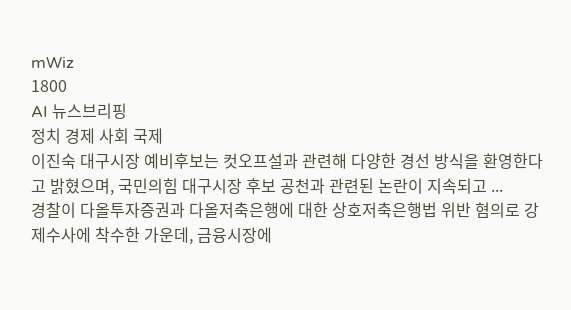mWiz
1800
AI 뉴스브리핑
정치 경제 사회 국제
이진숙 대구시장 예비후보는 컷오프설과 관련해 다양한 경선 방식을 환영한다고 밝혔으며, 국민의힘 대구시장 후보 공천과 관련된 논란이 지속되고 ...
경찰이 다올투자증권과 다올저축은행에 대한 상호저축은행법 위반 혐의로 강제수사에 착수한 가운데, 금융시장에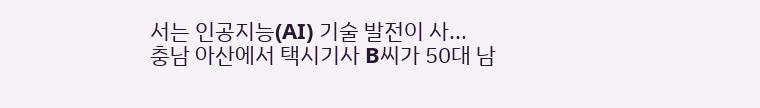서는 인공지능(AI) 기술 발전이 사...
충남 아산에서 택시기사 B씨가 50대 남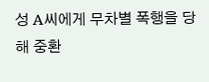성 A씨에게 무차별 폭행을 당해 중환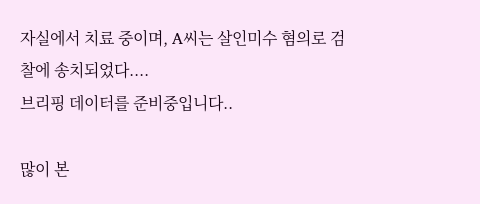자실에서 치료 중이며, A씨는 살인미수 혐의로 검찰에 송치되었다....
브리핑 데이터를 준비중입니다..

많이 본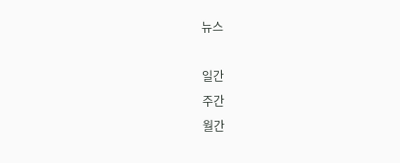뉴스

일간
주간
월간